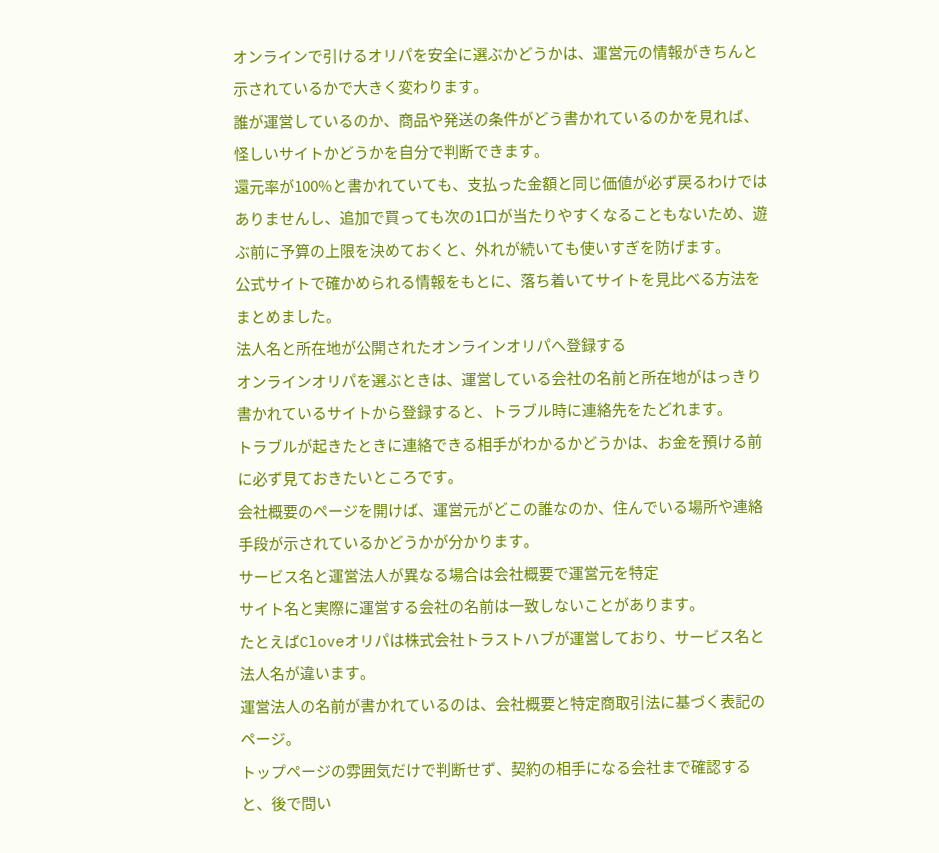オンラインで引けるオリパを安全に選ぶかどうかは、運営元の情報がきちんと示されているかで大きく変わります。
誰が運営しているのか、商品や発送の条件がどう書かれているのかを見れば、怪しいサイトかどうかを自分で判断できます。
還元率が100%と書かれていても、支払った金額と同じ価値が必ず戻るわけではありませんし、追加で買っても次の1口が当たりやすくなることもないため、遊ぶ前に予算の上限を決めておくと、外れが続いても使いすぎを防げます。
公式サイトで確かめられる情報をもとに、落ち着いてサイトを見比べる方法をまとめました。
法人名と所在地が公開されたオンラインオリパへ登録する
オンラインオリパを選ぶときは、運営している会社の名前と所在地がはっきり書かれているサイトから登録すると、トラブル時に連絡先をたどれます。
トラブルが起きたときに連絡できる相手がわかるかどうかは、お金を預ける前に必ず見ておきたいところです。
会社概要のページを開けば、運営元がどこの誰なのか、住んでいる場所や連絡手段が示されているかどうかが分かります。
サービス名と運営法人が異なる場合は会社概要で運営元を特定
サイト名と実際に運営する会社の名前は一致しないことがあります。
たとえばCloveオリパは株式会社トラストハブが運営しており、サービス名と法人名が違います。
運営法人の名前が書かれているのは、会社概要と特定商取引法に基づく表記のページ。
トップページの雰囲気だけで判断せず、契約の相手になる会社まで確認すると、後で問い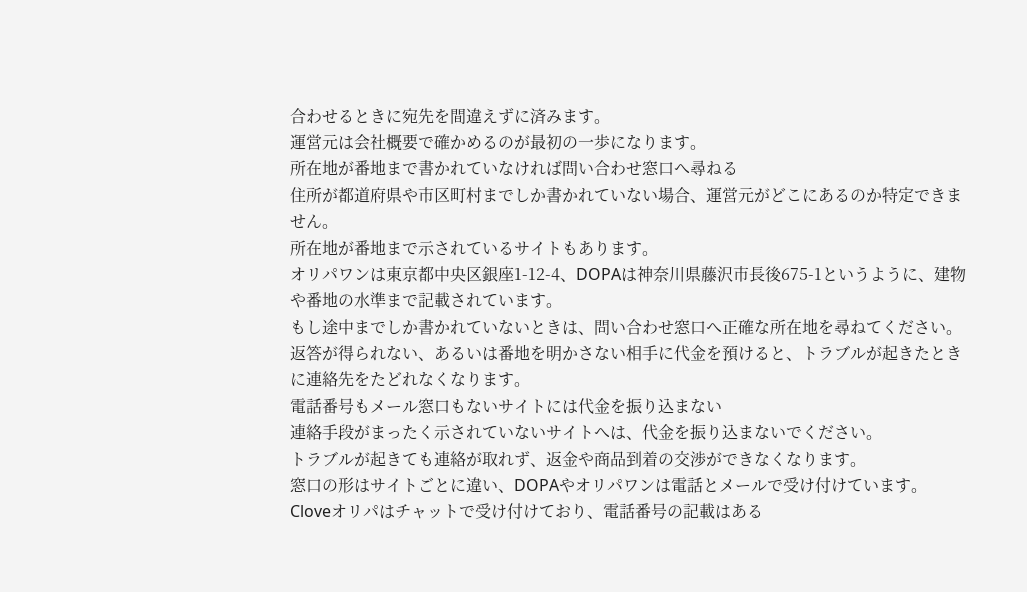合わせるときに宛先を間違えずに済みます。
運営元は会社概要で確かめるのが最初の一歩になります。
所在地が番地まで書かれていなければ問い合わせ窓口へ尋ねる
住所が都道府県や市区町村までしか書かれていない場合、運営元がどこにあるのか特定できません。
所在地が番地まで示されているサイトもあります。
オリパワンは東京都中央区銀座1-12-4、DOPAは神奈川県藤沢市長後675-1というように、建物や番地の水準まで記載されています。
もし途中までしか書かれていないときは、問い合わせ窓口へ正確な所在地を尋ねてください。
返答が得られない、あるいは番地を明かさない相手に代金を預けると、トラブルが起きたときに連絡先をたどれなくなります。
電話番号もメール窓口もないサイトには代金を振り込まない
連絡手段がまったく示されていないサイトへは、代金を振り込まないでください。
トラブルが起きても連絡が取れず、返金や商品到着の交渉ができなくなります。
窓口の形はサイトごとに違い、DOPAやオリパワンは電話とメールで受け付けています。
Cloveオリパはチャットで受け付けており、電話番号の記載はある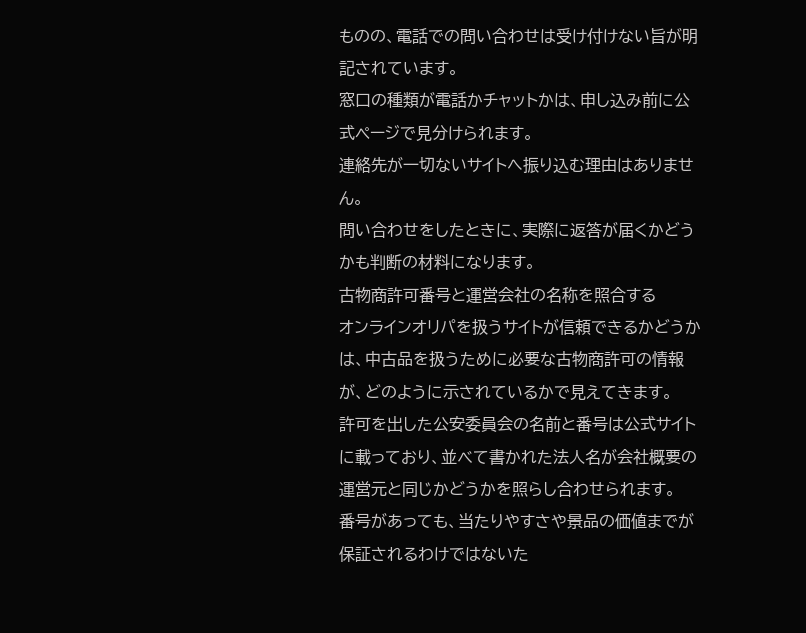ものの、電話での問い合わせは受け付けない旨が明記されています。
窓口の種類が電話かチャットかは、申し込み前に公式ページで見分けられます。
連絡先が一切ないサイトへ振り込む理由はありません。
問い合わせをしたときに、実際に返答が届くかどうかも判断の材料になります。
古物商許可番号と運営会社の名称を照合する
オンラインオリパを扱うサイトが信頼できるかどうかは、中古品を扱うために必要な古物商許可の情報が、どのように示されているかで見えてきます。
許可を出した公安委員会の名前と番号は公式サイトに載っており、並べて書かれた法人名が会社概要の運営元と同じかどうかを照らし合わせられます。
番号があっても、当たりやすさや景品の価値までが保証されるわけではないた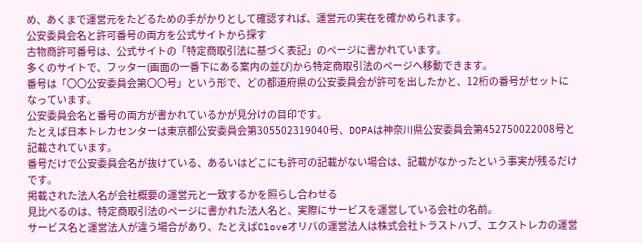め、あくまで運営元をたどるための手がかりとして確認すれば、運営元の実在を確かめられます。
公安委員会名と許可番号の両方を公式サイトから探す
古物商許可番号は、公式サイトの「特定商取引法に基づく表記」のページに書かれています。
多くのサイトで、フッター(画面の一番下にある案内の並び)から特定商取引法のページへ移動できます。
番号は「〇〇公安委員会第〇〇号」という形で、どの都道府県の公安委員会が許可を出したかと、12桁の番号がセットになっています。
公安委員会名と番号の両方が書かれているかが見分けの目印です。
たとえば日本トレカセンターは東京都公安委員会第305502319040号、DOPAは神奈川県公安委員会第452750022008号と記載されています。
番号だけで公安委員会名が抜けている、あるいはどこにも許可の記載がない場合は、記載がなかったという事実が残るだけです。
掲載された法人名が会社概要の運営元と一致するかを照らし合わせる
見比べるのは、特定商取引法のページに書かれた法人名と、実際にサービスを運営している会社の名前。
サービス名と運営法人が違う場合があり、たとえばCloveオリパの運営法人は株式会社トラストハブ、エクストレカの運営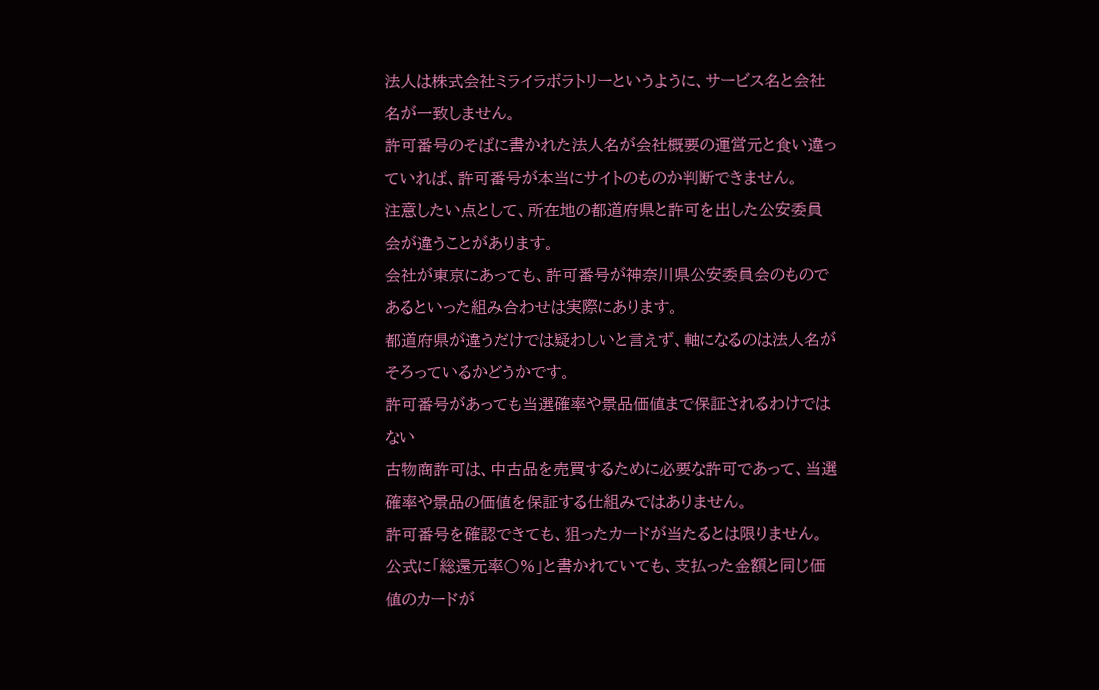法人は株式会社ミライラボラトリーというように、サービス名と会社名が一致しません。
許可番号のそばに書かれた法人名が会社概要の運営元と食い違っていれば、許可番号が本当にサイトのものか判断できません。
注意したい点として、所在地の都道府県と許可を出した公安委員会が違うことがあります。
会社が東京にあっても、許可番号が神奈川県公安委員会のものであるといった組み合わせは実際にあります。
都道府県が違うだけでは疑わしいと言えず、軸になるのは法人名がそろっているかどうかです。
許可番号があっても当選確率や景品価値まで保証されるわけではない
古物商許可は、中古品を売買するために必要な許可であって、当選確率や景品の価値を保証する仕組みではありません。
許可番号を確認できても、狙ったカードが当たるとは限りません。
公式に「総還元率〇%」と書かれていても、支払った金額と同じ価値のカードが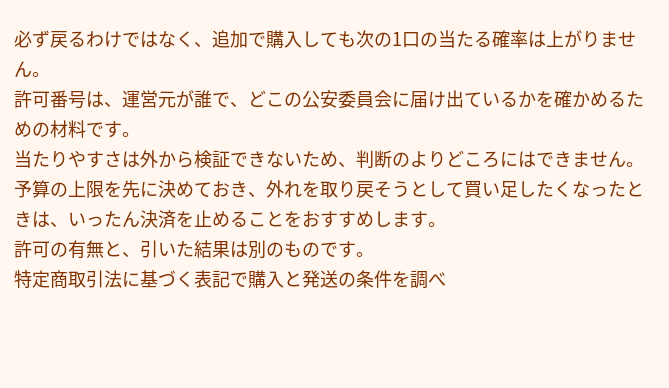必ず戻るわけではなく、追加で購入しても次の1口の当たる確率は上がりません。
許可番号は、運営元が誰で、どこの公安委員会に届け出ているかを確かめるための材料です。
当たりやすさは外から検証できないため、判断のよりどころにはできません。
予算の上限を先に決めておき、外れを取り戻そうとして買い足したくなったときは、いったん決済を止めることをおすすめします。
許可の有無と、引いた結果は別のものです。
特定商取引法に基づく表記で購入と発送の条件を調べ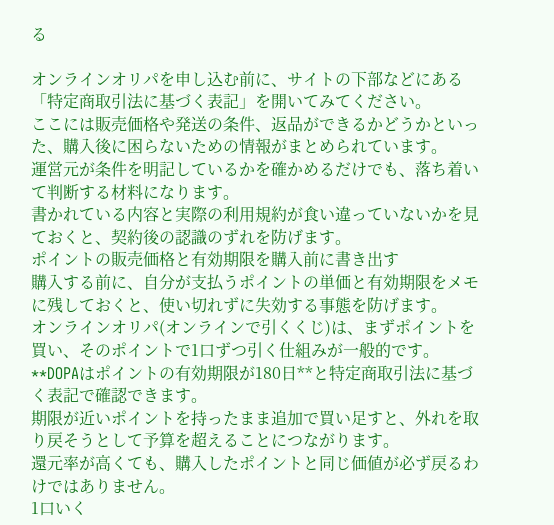る

オンラインオリパを申し込む前に、サイトの下部などにある「特定商取引法に基づく表記」を開いてみてください。
ここには販売価格や発送の条件、返品ができるかどうかといった、購入後に困らないための情報がまとめられています。
運営元が条件を明記しているかを確かめるだけでも、落ち着いて判断する材料になります。
書かれている内容と実際の利用規約が食い違っていないかを見ておくと、契約後の認識のずれを防げます。
ポイントの販売価格と有効期限を購入前に書き出す
購入する前に、自分が支払うポイントの単価と有効期限をメモに残しておくと、使い切れずに失効する事態を防げます。
オンラインオリパ(オンラインで引くくじ)は、まずポイントを買い、そのポイントで1口ずつ引く仕組みが一般的です。
**DOPAはポイントの有効期限が180日**と特定商取引法に基づく表記で確認できます。
期限が近いポイントを持ったまま追加で買い足すと、外れを取り戻そうとして予算を超えることにつながります。
還元率が高くても、購入したポイントと同じ価値が必ず戻るわけではありません。
1口いく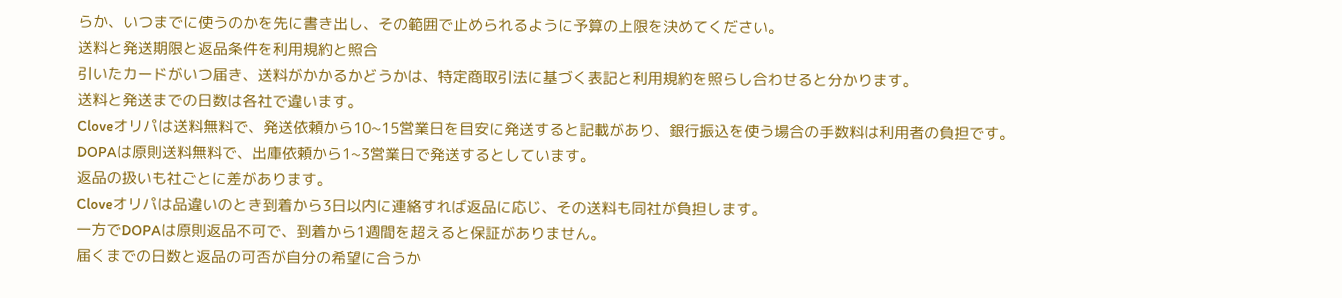らか、いつまでに使うのかを先に書き出し、その範囲で止められるように予算の上限を決めてください。
送料と発送期限と返品条件を利用規約と照合
引いたカードがいつ届き、送料がかかるかどうかは、特定商取引法に基づく表記と利用規約を照らし合わせると分かります。
送料と発送までの日数は各社で違います。
Cloveオリパは送料無料で、発送依頼から10~15営業日を目安に発送すると記載があり、銀行振込を使う場合の手数料は利用者の負担です。
DOPAは原則送料無料で、出庫依頼から1~3営業日で発送するとしています。
返品の扱いも社ごとに差があります。
Cloveオリパは品違いのとき到着から3日以内に連絡すれば返品に応じ、その送料も同社が負担します。
一方でDOPAは原則返品不可で、到着から1週間を超えると保証がありません。
届くまでの日数と返品の可否が自分の希望に合うか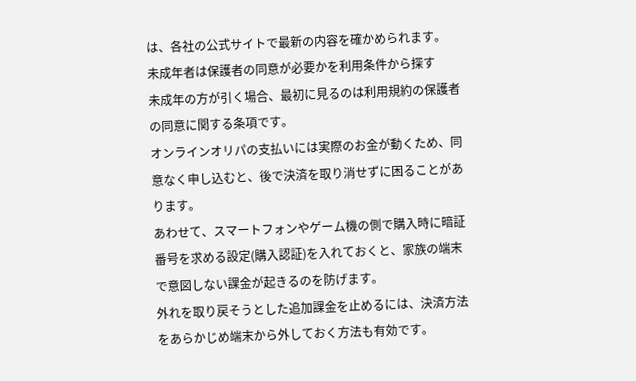は、各社の公式サイトで最新の内容を確かめられます。
未成年者は保護者の同意が必要かを利用条件から探す
未成年の方が引く場合、最初に見るのは利用規約の保護者の同意に関する条項です。
オンラインオリパの支払いには実際のお金が動くため、同意なく申し込むと、後で決済を取り消せずに困ることがあります。
あわせて、スマートフォンやゲーム機の側で購入時に暗証番号を求める設定(購入認証)を入れておくと、家族の端末で意図しない課金が起きるのを防げます。
外れを取り戻そうとした追加課金を止めるには、決済方法をあらかじめ端末から外しておく方法も有効です。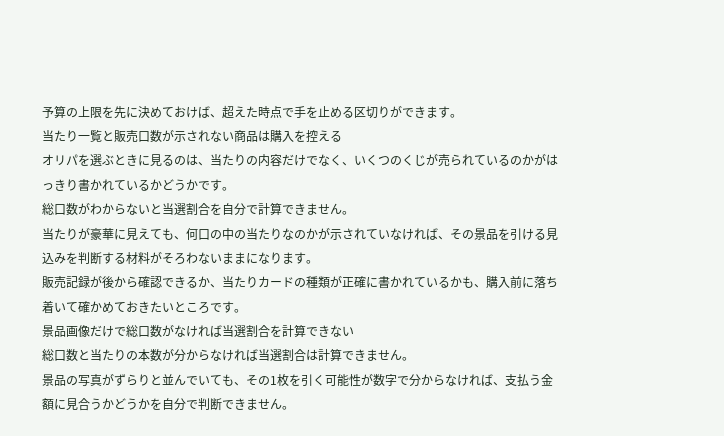予算の上限を先に決めておけば、超えた時点で手を止める区切りができます。
当たり一覧と販売口数が示されない商品は購入を控える
オリパを選ぶときに見るのは、当たりの内容だけでなく、いくつのくじが売られているのかがはっきり書かれているかどうかです。
総口数がわからないと当選割合を自分で計算できません。
当たりが豪華に見えても、何口の中の当たりなのかが示されていなければ、その景品を引ける見込みを判断する材料がそろわないままになります。
販売記録が後から確認できるか、当たりカードの種類が正確に書かれているかも、購入前に落ち着いて確かめておきたいところです。
景品画像だけで総口数がなければ当選割合を計算できない
総口数と当たりの本数が分からなければ当選割合は計算できません。
景品の写真がずらりと並んでいても、その1枚を引く可能性が数字で分からなければ、支払う金額に見合うかどうかを自分で判断できません。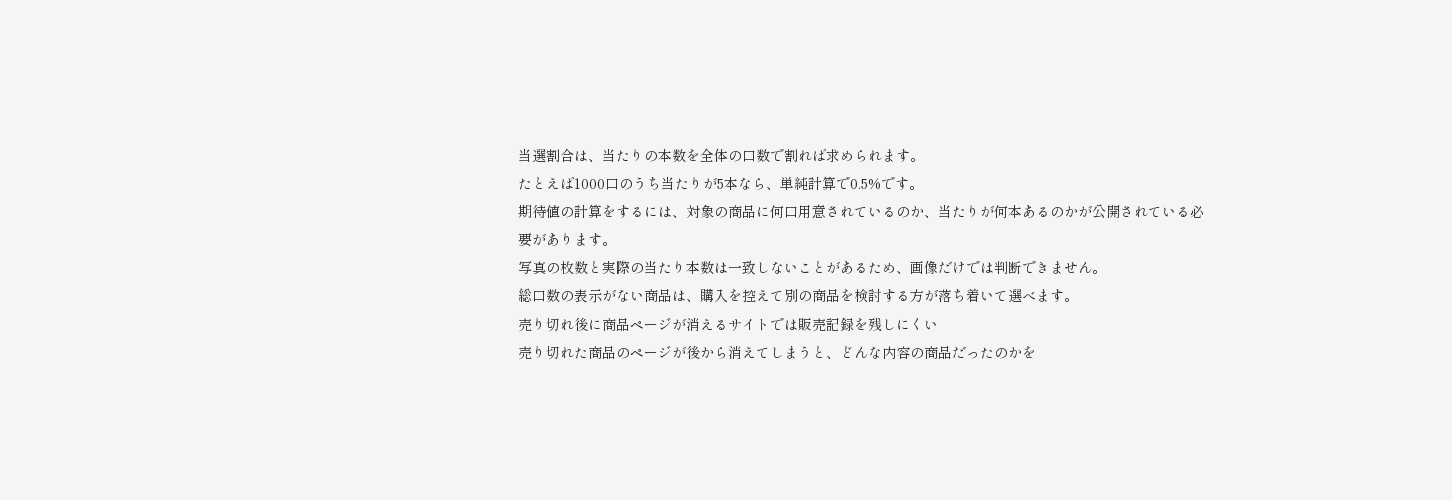当選割合は、当たりの本数を全体の口数で割れば求められます。
たとえば1000口のうち当たりが5本なら、単純計算で0.5%です。
期待値の計算をするには、対象の商品に何口用意されているのか、当たりが何本あるのかが公開されている必要があります。
写真の枚数と実際の当たり本数は一致しないことがあるため、画像だけでは判断できません。
総口数の表示がない商品は、購入を控えて別の商品を検討する方が落ち着いて選べます。
売り切れ後に商品ページが消えるサイトでは販売記録を残しにくい
売り切れた商品のページが後から消えてしまうと、どんな内容の商品だったのかを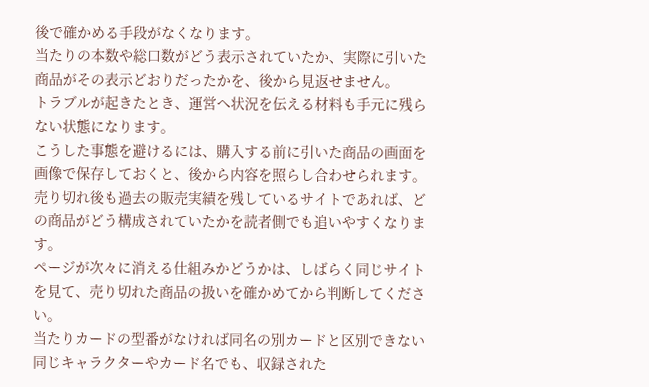後で確かめる手段がなくなります。
当たりの本数や総口数がどう表示されていたか、実際に引いた商品がその表示どおりだったかを、後から見返せません。
トラブルが起きたとき、運営へ状況を伝える材料も手元に残らない状態になります。
こうした事態を避けるには、購入する前に引いた商品の画面を画像で保存しておくと、後から内容を照らし合わせられます。
売り切れ後も過去の販売実績を残しているサイトであれば、どの商品がどう構成されていたかを読者側でも追いやすくなります。
ページが次々に消える仕組みかどうかは、しばらく同じサイトを見て、売り切れた商品の扱いを確かめてから判断してください。
当たりカードの型番がなければ同名の別カードと区別できない
同じキャラクターやカード名でも、収録された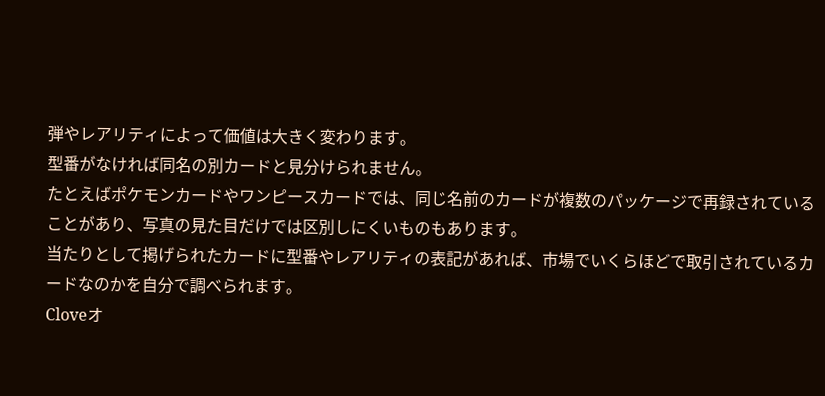弾やレアリティによって価値は大きく変わります。
型番がなければ同名の別カードと見分けられません。
たとえばポケモンカードやワンピースカードでは、同じ名前のカードが複数のパッケージで再録されていることがあり、写真の見た目だけでは区別しにくいものもあります。
当たりとして掲げられたカードに型番やレアリティの表記があれば、市場でいくらほどで取引されているカードなのかを自分で調べられます。
Cloveオ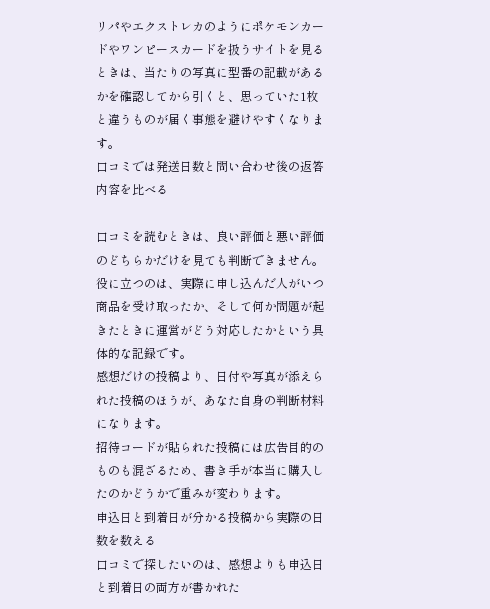リパやエクストレカのようにポケモンカードやワンピースカードを扱うサイトを見るときは、当たりの写真に型番の記載があるかを確認してから引くと、思っていた1枚と違うものが届く事態を避けやすくなります。
口コミでは発送日数と問い合わせ後の返答内容を比べる

口コミを読むときは、良い評価と悪い評価のどちらかだけを見ても判断できません。
役に立つのは、実際に申し込んだ人がいつ商品を受け取ったか、そして何か問題が起きたときに運営がどう対応したかという具体的な記録です。
感想だけの投稿より、日付や写真が添えられた投稿のほうが、あなた自身の判断材料になります。
招待コードが貼られた投稿には広告目的のものも混ざるため、書き手が本当に購入したのかどうかで重みが変わります。
申込日と到着日が分かる投稿から実際の日数を数える
口コミで探したいのは、感想よりも申込日と到着日の両方が書かれた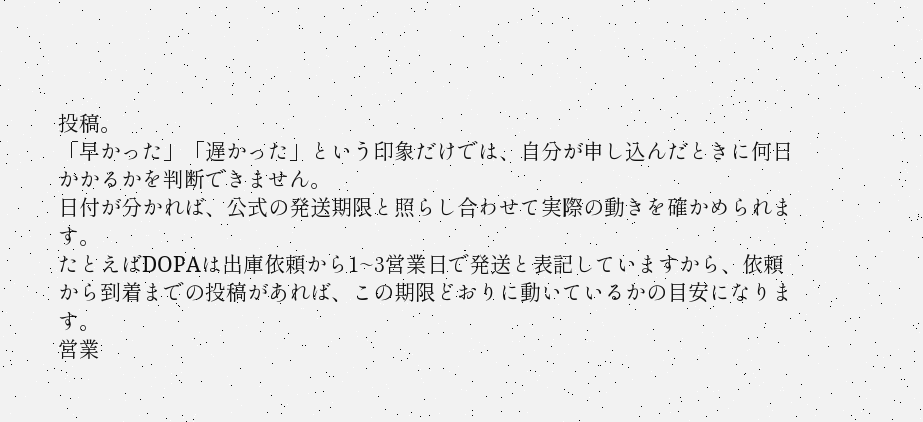投稿。
「早かった」「遅かった」という印象だけでは、自分が申し込んだときに何日かかるかを判断できません。
日付が分かれば、公式の発送期限と照らし合わせて実際の動きを確かめられます。
たとえばDOPAは出庫依頼から1~3営業日で発送と表記していますから、依頼から到着までの投稿があれば、この期限どおりに動いているかの目安になります。
営業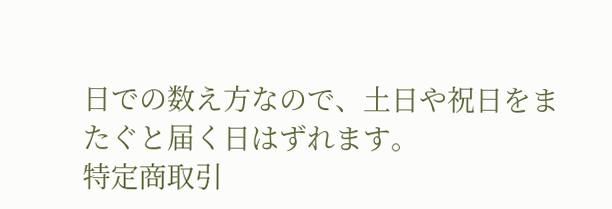日での数え方なので、土日や祝日をまたぐと届く日はずれます。
特定商取引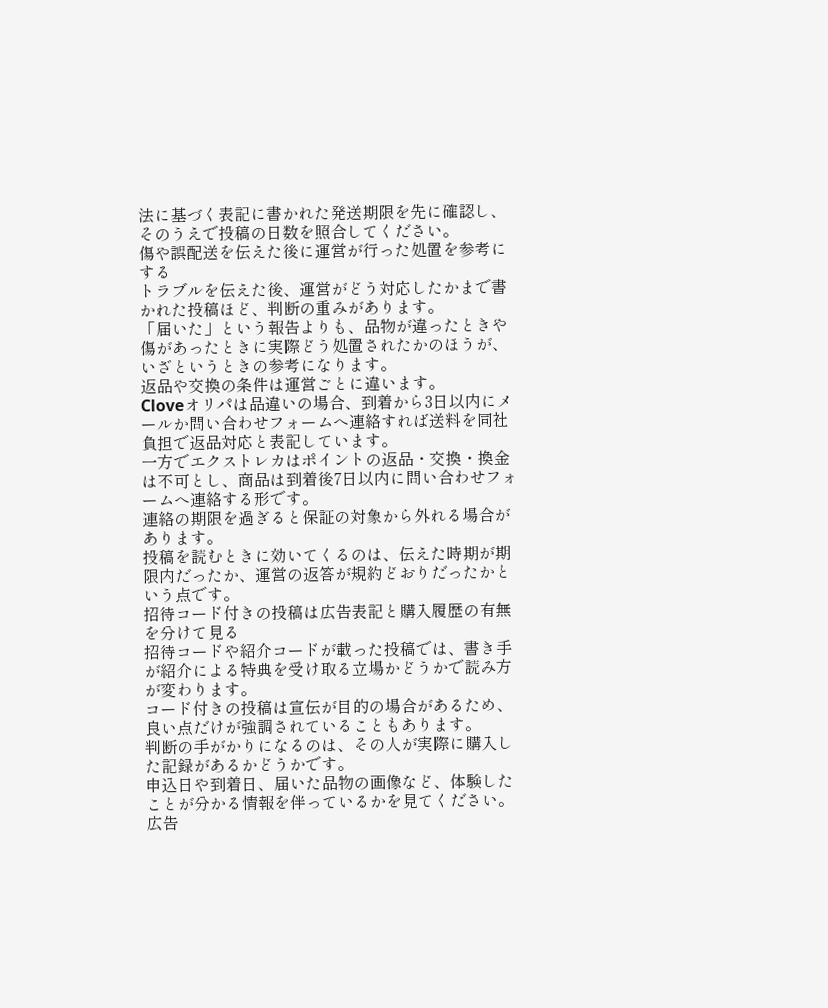法に基づく表記に書かれた発送期限を先に確認し、そのうえで投稿の日数を照合してください。
傷や誤配送を伝えた後に運営が行った処置を参考にする
トラブルを伝えた後、運営がどう対応したかまで書かれた投稿ほど、判断の重みがあります。
「届いた」という報告よりも、品物が違ったときや傷があったときに実際どう処置されたかのほうが、いざというときの参考になります。
返品や交換の条件は運営ごとに違います。
Cloveオリパは品違いの場合、到着から3日以内にメールか問い合わせフォームへ連絡すれば送料を同社負担で返品対応と表記しています。
一方でエクストレカはポイントの返品・交換・換金は不可とし、商品は到着後7日以内に問い合わせフォームへ連絡する形です。
連絡の期限を過ぎると保証の対象から外れる場合があります。
投稿を読むときに効いてくるのは、伝えた時期が期限内だったか、運営の返答が規約どおりだったかという点です。
招待コード付きの投稿は広告表記と購入履歴の有無を分けて見る
招待コードや紹介コードが載った投稿では、書き手が紹介による特典を受け取る立場かどうかで読み方が変わります。
コード付きの投稿は宣伝が目的の場合があるため、良い点だけが強調されていることもあります。
判断の手がかりになるのは、その人が実際に購入した記録があるかどうかです。
申込日や到着日、届いた品物の画像など、体験したことが分かる情報を伴っているかを見てください。
広告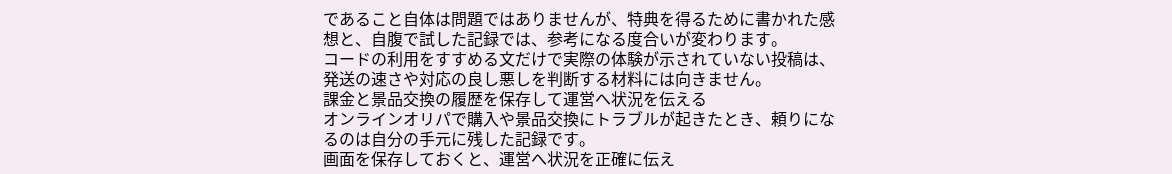であること自体は問題ではありませんが、特典を得るために書かれた感想と、自腹で試した記録では、参考になる度合いが変わります。
コードの利用をすすめる文だけで実際の体験が示されていない投稿は、発送の速さや対応の良し悪しを判断する材料には向きません。
課金と景品交換の履歴を保存して運営へ状況を伝える
オンラインオリパで購入や景品交換にトラブルが起きたとき、頼りになるのは自分の手元に残した記録です。
画面を保存しておくと、運営へ状況を正確に伝え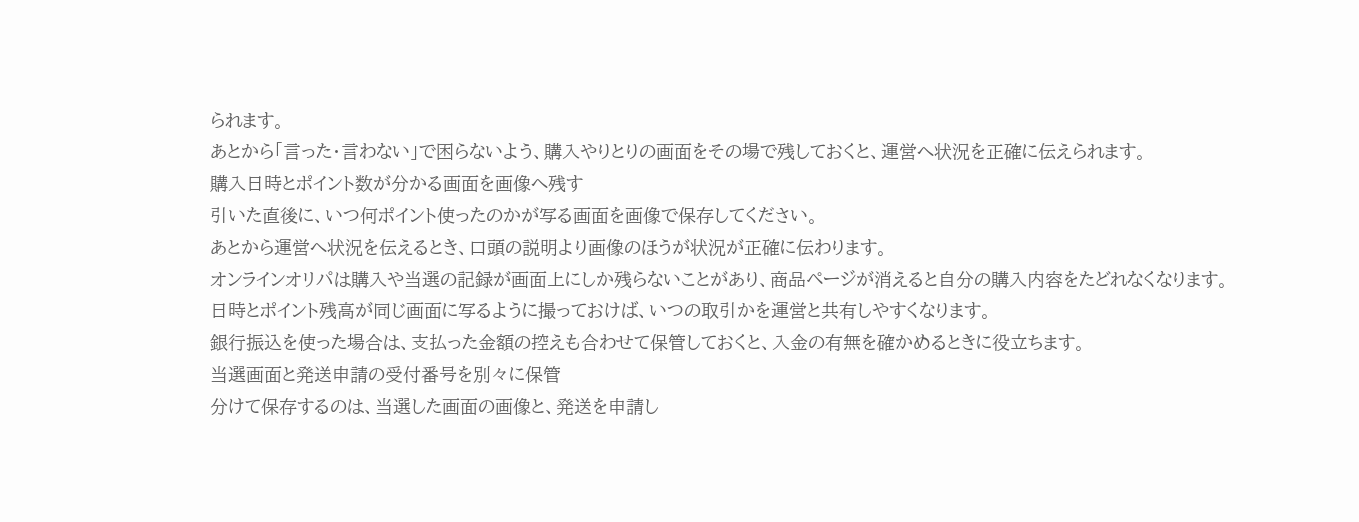られます。
あとから「言った・言わない」で困らないよう、購入やりとりの画面をその場で残しておくと、運営へ状況を正確に伝えられます。
購入日時とポイント数が分かる画面を画像へ残す
引いた直後に、いつ何ポイント使ったのかが写る画面を画像で保存してください。
あとから運営へ状況を伝えるとき、口頭の説明より画像のほうが状況が正確に伝わります。
オンラインオリパは購入や当選の記録が画面上にしか残らないことがあり、商品ページが消えると自分の購入内容をたどれなくなります。
日時とポイント残高が同じ画面に写るように撮っておけば、いつの取引かを運営と共有しやすくなります。
銀行振込を使った場合は、支払った金額の控えも合わせて保管しておくと、入金の有無を確かめるときに役立ちます。
当選画面と発送申請の受付番号を別々に保管
分けて保存するのは、当選した画面の画像と、発送を申請し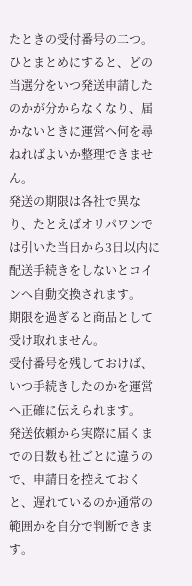たときの受付番号の二つ。
ひとまとめにすると、どの当選分をいつ発送申請したのかが分からなくなり、届かないときに運営へ何を尋ねればよいか整理できません。
発送の期限は各社で異なり、たとえばオリパワンでは引いた当日から3日以内に配送手続きをしないとコインへ自動交換されます。
期限を過ぎると商品として受け取れません。
受付番号を残しておけば、いつ手続きしたのかを運営へ正確に伝えられます。
発送依頼から実際に届くまでの日数も社ごとに違うので、申請日を控えておくと、遅れているのか通常の範囲かを自分で判断できます。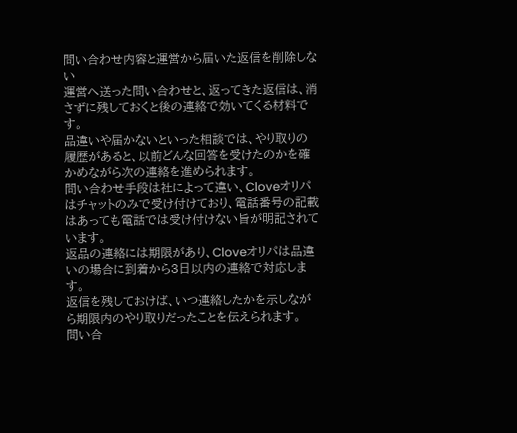問い合わせ内容と運営から届いた返信を削除しない
運営へ送った問い合わせと、返ってきた返信は、消さずに残しておくと後の連絡で効いてくる材料です。
品違いや届かないといった相談では、やり取りの履歴があると、以前どんな回答を受けたのかを確かめながら次の連絡を進められます。
問い合わせ手段は社によって違い、Cloveオリパはチャットのみで受け付けており、電話番号の記載はあっても電話では受け付けない旨が明記されています。
返品の連絡には期限があり、Cloveオリパは品違いの場合に到着から3日以内の連絡で対応します。
返信を残しておけば、いつ連絡したかを示しながら期限内のやり取りだったことを伝えられます。
問い合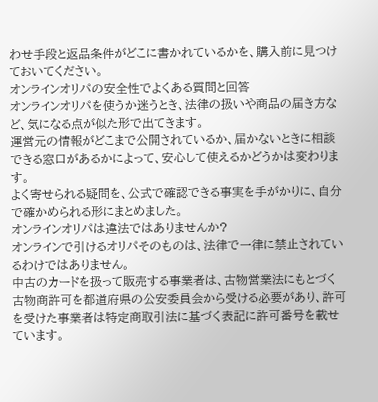わせ手段と返品条件がどこに書かれているかを、購入前に見つけておいてください。
オンラインオリパの安全性でよくある質問と回答
オンラインオリパを使うか迷うとき、法律の扱いや商品の届き方など、気になる点が似た形で出てきます。
運営元の情報がどこまで公開されているか、届かないときに相談できる窓口があるかによって、安心して使えるかどうかは変わります。
よく寄せられる疑問を、公式で確認できる事実を手がかりに、自分で確かめられる形にまとめました。
オンラインオリパは違法ではありませんか?
オンラインで引けるオリパそのものは、法律で一律に禁止されているわけではありません。
中古のカードを扱って販売する事業者は、古物営業法にもとづく古物商許可を都道府県の公安委員会から受ける必要があり、許可を受けた事業者は特定商取引法に基づく表記に許可番号を載せています。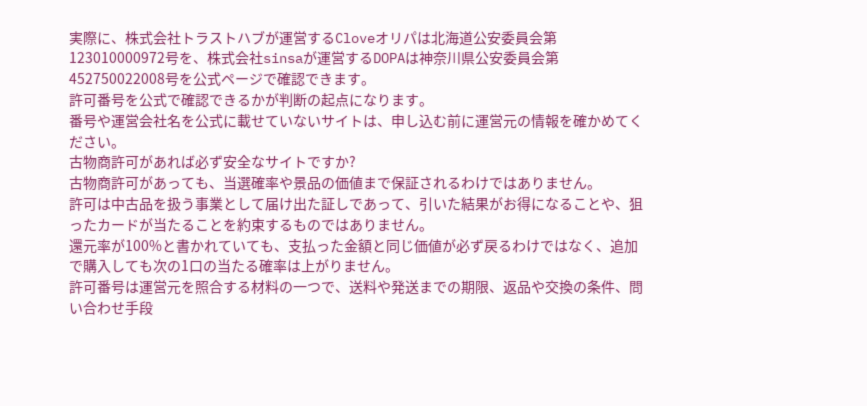実際に、株式会社トラストハブが運営するCloveオリパは北海道公安委員会第123010000972号を、株式会社sinsaが運営するDOPAは神奈川県公安委員会第452750022008号を公式ページで確認できます。
許可番号を公式で確認できるかが判断の起点になります。
番号や運営会社名を公式に載せていないサイトは、申し込む前に運営元の情報を確かめてください。
古物商許可があれば必ず安全なサイトですか?
古物商許可があっても、当選確率や景品の価値まで保証されるわけではありません。
許可は中古品を扱う事業として届け出た証しであって、引いた結果がお得になることや、狙ったカードが当たることを約束するものではありません。
還元率が100%と書かれていても、支払った金額と同じ価値が必ず戻るわけではなく、追加で購入しても次の1口の当たる確率は上がりません。
許可番号は運営元を照合する材料の一つで、送料や発送までの期限、返品や交換の条件、問い合わせ手段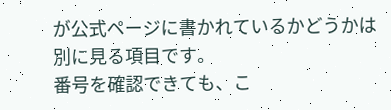が公式ページに書かれているかどうかは別に見る項目です。
番号を確認できても、こ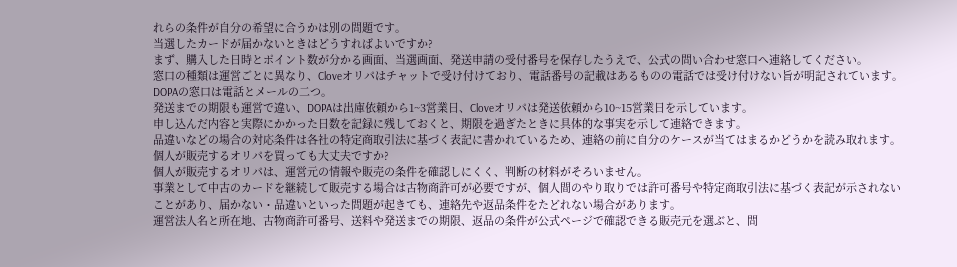れらの条件が自分の希望に合うかは別の問題です。
当選したカードが届かないときはどうすればよいですか?
まず、購入した日時とポイント数が分かる画面、当選画面、発送申請の受付番号を保存したうえで、公式の問い合わせ窓口へ連絡してください。
窓口の種類は運営ごとに異なり、Cloveオリパはチャットで受け付けており、電話番号の記載はあるものの電話では受け付けない旨が明記されています。
DOPAの窓口は電話とメールの二つ。
発送までの期限も運営で違い、DOPAは出庫依頼から1~3営業日、Cloveオリパは発送依頼から10~15営業日を示しています。
申し込んだ内容と実際にかかった日数を記録に残しておくと、期限を過ぎたときに具体的な事実を示して連絡できます。
品違いなどの場合の対応条件は各社の特定商取引法に基づく表記に書かれているため、連絡の前に自分のケースが当てはまるかどうかを読み取れます。
個人が販売するオリパを買っても大丈夫ですか?
個人が販売するオリパは、運営元の情報や販売の条件を確認しにくく、判断の材料がそろいません。
事業として中古のカードを継続して販売する場合は古物商許可が必要ですが、個人間のやり取りでは許可番号や特定商取引法に基づく表記が示されないことがあり、届かない・品違いといった問題が起きても、連絡先や返品条件をたどれない場合があります。
運営法人名と所在地、古物商許可番号、送料や発送までの期限、返品の条件が公式ページで確認できる販売元を選ぶと、問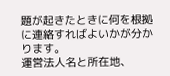題が起きたときに何を根拠に連絡すればよいかが分かります。
運営法人名と所在地、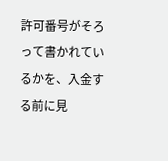許可番号がそろって書かれているかを、入金する前に見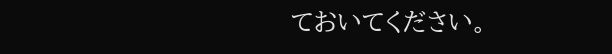ておいてください。